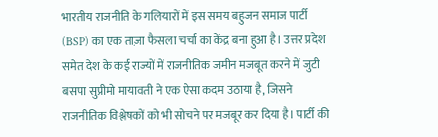भारतीय राजनीति के गलियारों में इस समय बहुजन समाज पार्टी (BSP) का एक ताज़ा फैसला चर्चा का केंद्र बना हुआ है। उत्तर प्रदेश समेत देश के कई राज्यों में राजनीतिक जमीन मजबूत करने में जुटी बसपा सुप्रीमो मायावती ने एक ऐसा कदम उठाया है, जिसने राजनीतिक विश्लेषकों को भी सोचने पर मजबूर कर दिया है। पार्टी की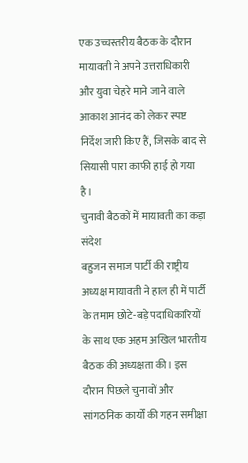एक उच्चस्तरीय बैठक के दौरान मायावती ने अपने उत्तराधिकारी और युवा चेहरे माने जाने वाले आकाश आनंद को लेकर स्पष्ट निर्देश जारी किए हैं, जिसके बाद से सियासी पारा काफी हाई हो गया है।
चुनावी बैठकों में मायावती का कड़ा संदेश
बहुजन समाज पार्टी की राष्ट्रीय अध्यक्ष मायावती ने हाल ही में पार्टी के तमाम छोटे-बड़े पदाधिकारियों के साथ एक अहम अखिल भारतीय बैठक की अध्यक्षता की। इस दौरान पिछले चुनावों और सांगठनिक कार्यों की गहन समीक्षा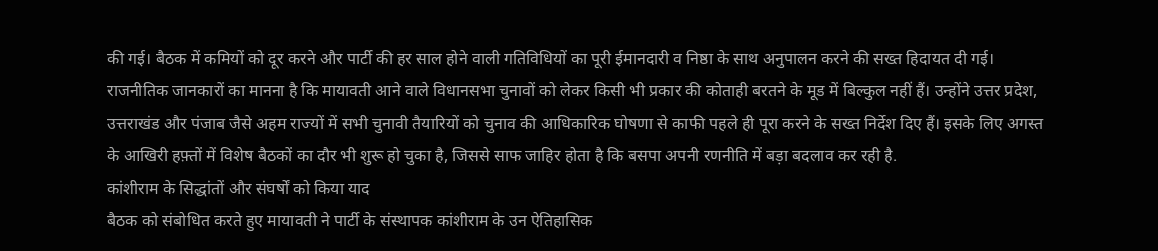की गई। बैठक में कमियों को दूर करने और पार्टी की हर साल होने वाली गतिविधियों का पूरी ईमानदारी व निष्ठा के साथ अनुपालन करने की सख्त हिदायत दी गई।
राजनीतिक जानकारों का मानना है कि मायावती आने वाले विधानसभा चुनावों को लेकर किसी भी प्रकार की कोताही बरतने के मूड में बिल्कुल नहीं हैं। उन्होंने उत्तर प्रदेश, उत्तराखंड और पंजाब जैसे अहम राज्यों में सभी चुनावी तैयारियों को चुनाव की आधिकारिक घोषणा से काफी पहले ही पूरा करने के सख्त निर्देश दिए हैं। इसके लिए अगस्त के आखिरी हफ़्तों में विशेष बैठकों का दौर भी शुरू हो चुका है, जिससे साफ जाहिर होता है कि बसपा अपनी रणनीति में बड़ा बदलाव कर रही है.
कांशीराम के सिद्धांतों और संघर्षों को किया याद
बैठक को संबोधित करते हुए मायावती ने पार्टी के संस्थापक कांशीराम के उन ऐतिहासिक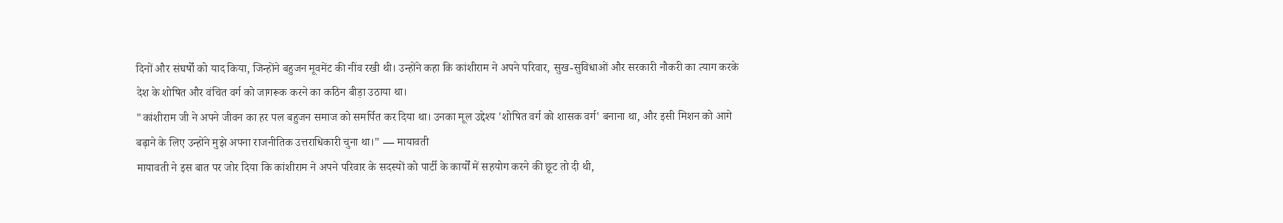दिनों और संघर्षों को याद किया, जिन्होंने बहुजन मूवमेंट की नींव रखी थी। उन्होंने कहा कि कांशीराम ने अपने परिवार, सुख-सुविधाओं और सरकारी नौकरी का त्याग करके देश के शोषित और वंचित वर्ग को जागरूक करने का कठिन बीड़ा उठाया था।
"कांशीराम जी ने अपने जीवन का हर पल बहुजन समाज को समर्पित कर दिया था। उनका मूल उद्देश्य 'शोषित वर्ग को शासक वर्ग' बनाना था, और इसी मिशन को आगे बढ़ाने के लिए उन्होंने मुझे अपना राजनीतिक उत्तराधिकारी चुना था।" — मायावती
मायावती ने इस बात पर जोर दिया कि कांशीराम ने अपने परिवार के सदस्यों को पार्टी के कार्यों में सहयोग करने की छूट तो दी थी,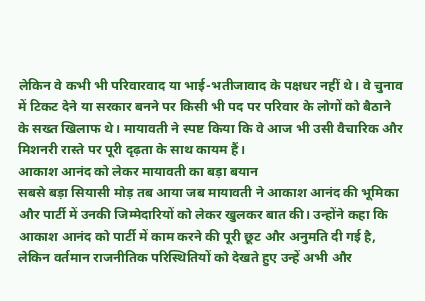लेकिन वे कभी भी परिवारवाद या भाई-भतीजावाद के पक्षधर नहीं थे। वे चुनाव में टिकट देने या सरकार बनने पर किसी भी पद पर परिवार के लोगों को बैठाने के सख्त खिलाफ थे। मायावती ने स्पष्ट किया कि वे आज भी उसी वैचारिक और मिशनरी रास्ते पर पूरी दृढ़ता के साथ कायम हैं।
आकाश आनंद को लेकर मायावती का बड़ा बयान
सबसे बड़ा सियासी मोड़ तब आया जब मायावती ने आकाश आनंद की भूमिका और पार्टी में उनकी जिम्मेदारियों को लेकर खुलकर बात की। उन्होंने कहा कि आकाश आनंद को पार्टी में काम करने की पूरी छूट और अनुमति दी गई है, लेकिन वर्तमान राजनीतिक परिस्थितियों को देखते हुए उन्हें अभी और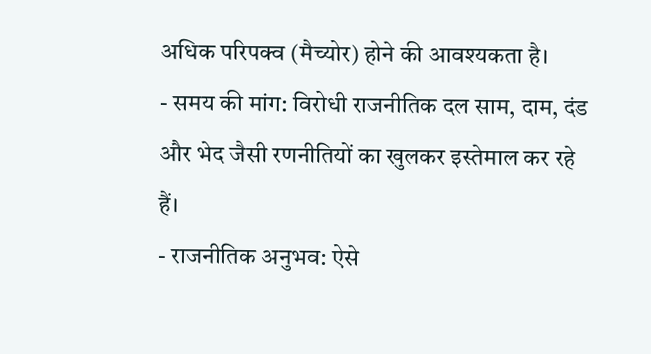अधिक परिपक्व (मैच्योर) होने की आवश्यकता है।
- समय की मांग: विरोधी राजनीतिक दल साम, दाम, दंड और भेद जैसी रणनीतियों का खुलकर इस्तेमाल कर रहे हैं।
- राजनीतिक अनुभव: ऐसे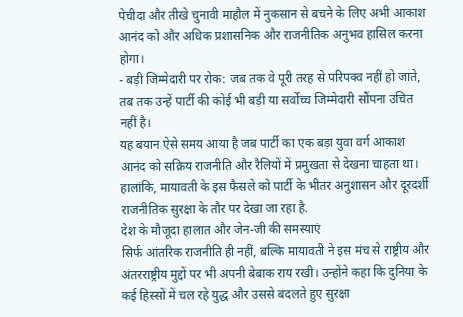पेचीदा और तीखे चुनावी माहौल में नुकसान से बचने के लिए अभी आकाश आनंद को और अधिक प्रशासनिक और राजनीतिक अनुभव हासिल करना होगा।
- बड़ी जिम्मेदारी पर रोक: जब तक वे पूरी तरह से परिपक्व नहीं हो जाते, तब तक उन्हें पार्टी की कोई भी बड़ी या सर्वोच्च जिम्मेदारी सौंपना उचित नहीं है।
यह बयान ऐसे समय आया है जब पार्टी का एक बड़ा युवा वर्ग आकाश आनंद को सक्रिय राजनीति और रैलियों में प्रमुखता से देखना चाहता था। हालांकि, मायावती के इस फैसले को पार्टी के भीतर अनुशासन और दूरदर्शी राजनीतिक सुरक्षा के तौर पर देखा जा रहा है.
देश के मौजूदा हालात और जेन-जी की समस्याएं
सिर्फ आंतरिक राजनीति ही नहीं, बल्कि मायावती ने इस मंच से राष्ट्रीय और अंतरराष्ट्रीय मुद्दों पर भी अपनी बेबाक राय रखी। उन्होंने कहा कि दुनिया के कई हिस्सों में चल रहे युद्ध और उससे बदलते हुए सुरक्षा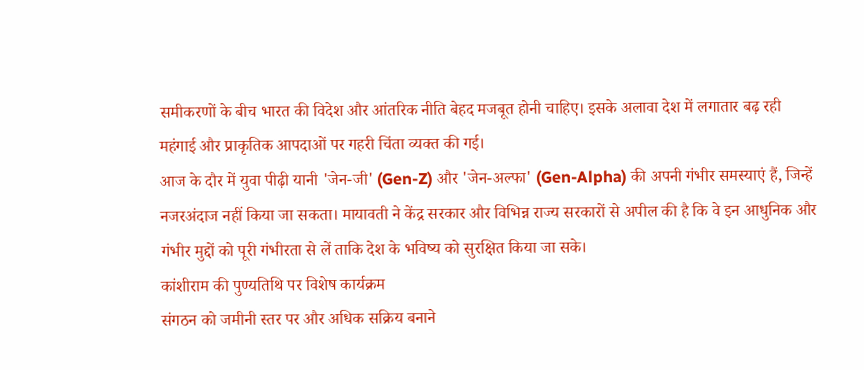समीकरणों के बीच भारत की विदेश और आंतरिक नीति बेहद मजबूत होनी चाहिए। इसके अलावा देश में लगातार बढ़ रही महंगाई और प्राकृतिक आपदाओं पर गहरी चिंता व्यक्त की गई।
आज के दौर में युवा पीढ़ी यानी 'जेन-जी' (Gen-Z) और 'जेन-अल्फा' (Gen-Alpha) की अपनी गंभीर समस्याएं हैं, जिन्हें नजरअंदाज नहीं किया जा सकता। मायावती ने केंद्र सरकार और विभिन्न राज्य सरकारों से अपील की है कि वे इन आधुनिक और गंभीर मुद्दों को पूरी गंभीरता से लें ताकि देश के भविष्य को सुरक्षित किया जा सके।
कांशीराम की पुण्यतिथि पर विशेष कार्यक्रम
संगठन को जमीनी स्तर पर और अधिक सक्रिय बनाने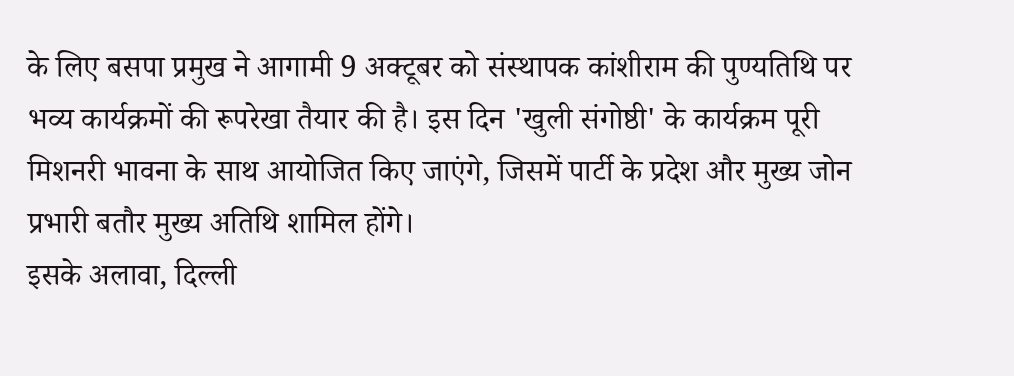के लिए बसपा प्रमुख ने आगामी 9 अक्टूबर को संस्थापक कांशीराम की पुण्यतिथि पर भव्य कार्यक्रमों की रूपरेखा तैयार की है। इस दिन 'खुली संगोष्ठी' के कार्यक्रम पूरी मिशनरी भावना के साथ आयोजित किए जाएंगे, जिसमें पार्टी के प्रदेश और मुख्य जोन प्रभारी बतौर मुख्य अतिथि शामिल होंगे।
इसके अलावा, दिल्ली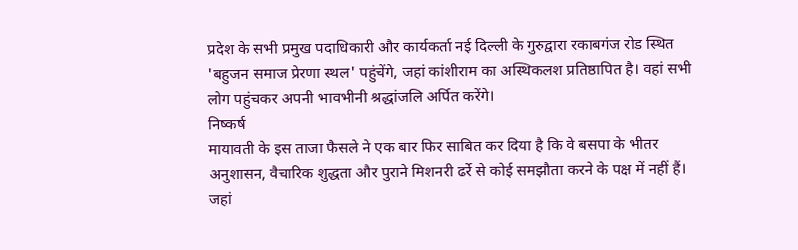प्रदेश के सभी प्रमुख पदाधिकारी और कार्यकर्ता नई दिल्ली के गुरुद्वारा रकाबगंज रोड स्थित 'बहुजन समाज प्रेरणा स्थल' पहुंचेंगे, जहां कांशीराम का अस्थिकलश प्रतिष्ठापित है। वहां सभी लोग पहुंचकर अपनी भावभीनी श्रद्धांजलि अर्पित करेंगे।
निष्कर्ष
मायावती के इस ताजा फैसले ने एक बार फिर साबित कर दिया है कि वे बसपा के भीतर अनुशासन, वैचारिक शुद्धता और पुराने मिशनरी ढर्रे से कोई समझौता करने के पक्ष में नहीं हैं। जहां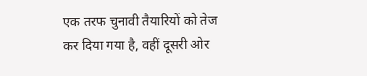एक तरफ चुनावी तैयारियों को तेज कर दिया गया है, वहीं दूसरी ओर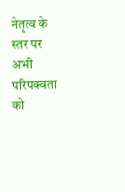नेतृत्व के स्तर पर अभी परिपक्वता को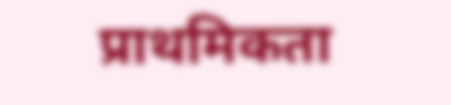प्राथमिकता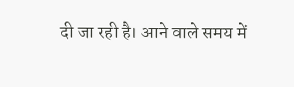दी जा रही है। आने वाले समय में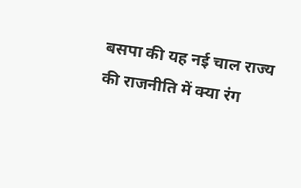बसपा की यह नई चाल राज्य की राजनीति में क्या रंग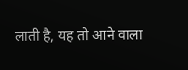लाती है, यह तो आने वाला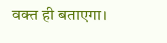वक्त ही बताएगा।